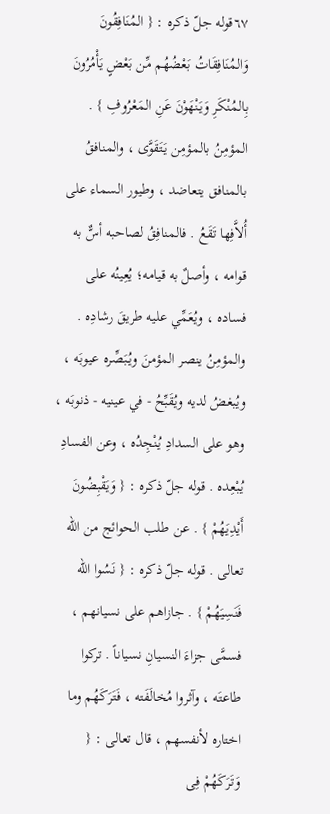٦٧قوله جلّ ذكره : { المُنَافِقُونَ وَالمُنَافِقَاتُ بَعْضُهُم مِّن بَعْضٍ يَأْمُرُونَ بِالمُنْكَرِ وَيَنْهَوْنَ عَنِ المَعْرُوفِ } . المؤمِنُ بالمؤمِن يَتَقَوَّى ، والمنافقُ بالمنافق يتعاضد ، وطيور السماء على أُلاَّفِها تَقَعُ . فالمنافِقُ لصاحبه أسٌّ به قوامه ، وأصلٌ به قيامه؛ يُعِينُه على فساده ، ويُعَمِّي عليه طريقَ رشادِه . والمؤمِنُ ينصر المؤمنَ ويُبَصِّره عيوبَه ، ويُبغضُ لديه ويُقَبِّحُ - في عينيه - ذنوبَه ، وهو على السدادِ يُنْجِدُه ، وعن الفسادِ يُبْعِده . قوله جلّ ذكره : { وَيَقْبِضُونَ أَيْدِيَهُمْ } . عن طلب الحوائج من اللّه تعالى . قوله جلّ ذكره : { نَسُوا اللّه فَنَسِيَهُمْ } . جازاهم على نسيانهم ، فسمَّى جزاءَ النسيانِ نسياناً . تركوا طاعتَه ، وآثروا مُخالَفَته ، فَتَرَكَهُم وما اختاره لأنفسهم ، قال تعالى : { وَتَرَكَهُمْ فِى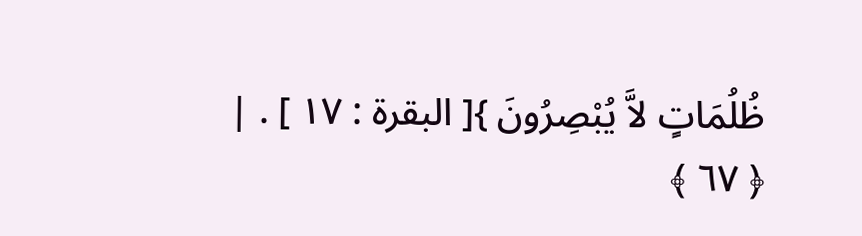ظُلُمَاتٍ لاَّ يُبْصِرُونَ }[ البقرة : ١٧ ] . |
﴿ ٦٧ ﴾